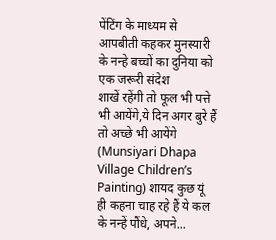पेंटिंग के माध्यम से आपबीती कहकर मुनस्यारी के नन्हे बच्चों का दुनिया को एक जरूरी संदेश
शाखें रहेंगी तो फूल भी पत्ते भी आयेंगे,ये दिन अगर बुरे हैं तो अच्छे भी आयेंगे (Munsiyari Dhapa Village Children’s Painting) शायद कुछ यूं ही कहना चाह रहे हैं ये कल के नन्हें पौंधे, अपने...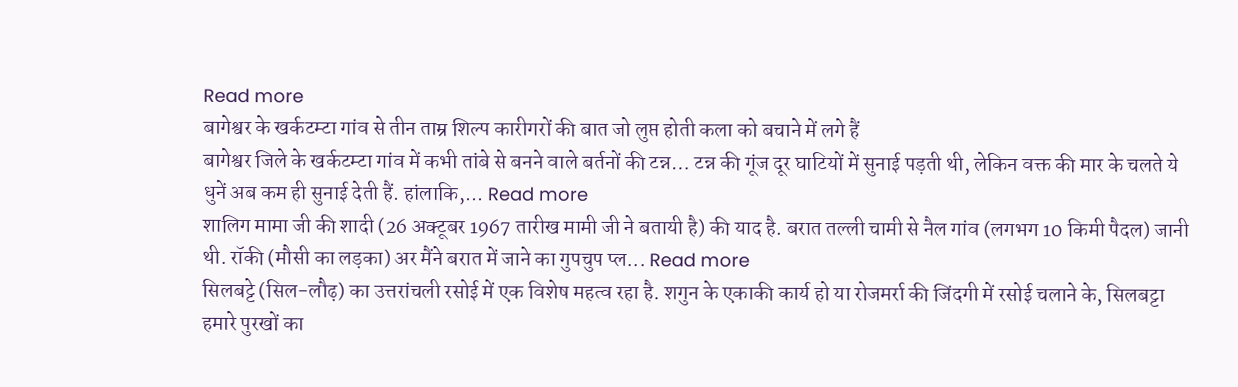Read more
बागेश्वर के खर्कटम्टा गांव से तीन ताम्र शिल्प कारीगरों की बात जो लुप्त होती कला को बचाने में लगे हैं
बागेश्वर जिले के खर्कटम्टा गांव में कभी तांबे से बनने वाले बर्तनों की टन्न… टन्न की गूंज दूर घाटियों में सुनाई पड़ती थी, लेकिन वक्त की मार के चलते ये धुनें अब कम ही सुनाई देती हैं. हांलाकि,... Read more
शालिग मामा जी की शादी (26 अक्टूबर 1967 तारीख मामी जी ने बतायी है) की याद है. बरात तल्ली चामी से नैल गांव (लगभग 10 किमी पैदल) जानी थी. रॉकी (मौसी का लड़का) अर मैंने बरात में जाने का गुपचुप प्ल... Read more
सिलबट्टे (सिल-लौढ़) का उत्तरांचली रसोई में एक विशेष महत्व रहा है. शगुन के एकाकी कार्य हो या रोजमर्रा की जिंदगी में रसोई चलाने के, सिलबट्टा हमारे पुरखों का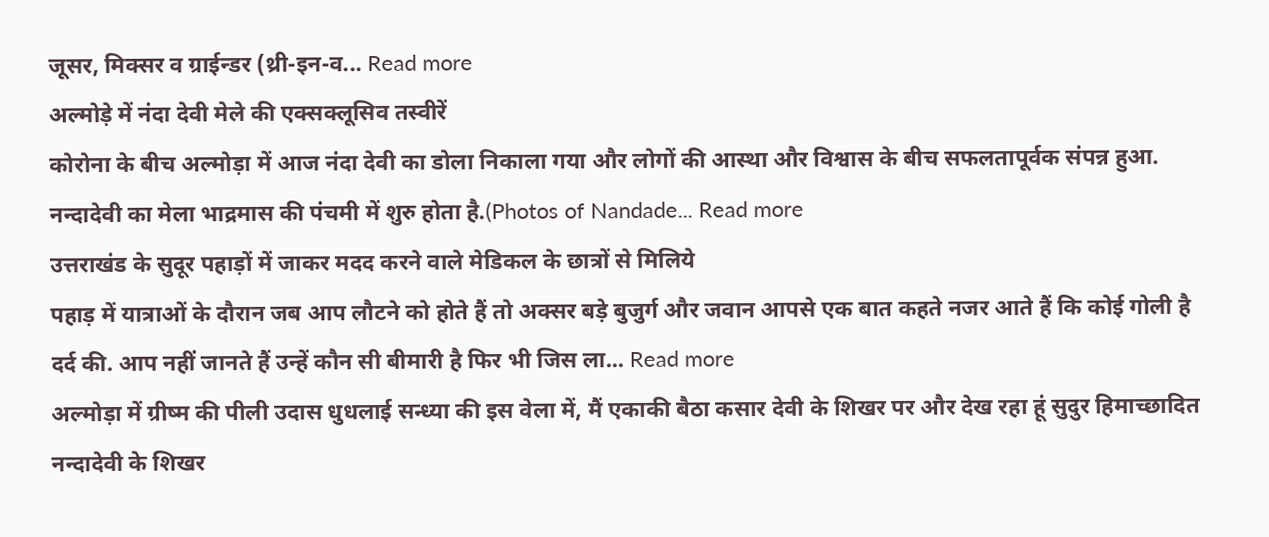जूसर, मिक्सर व ग्राईन्डर (थ्री-इन-व... Read more
अल्मोड़े में नंदा देवी मेले की एक्सक्लूसिव तस्वीरें
कोरोना के बीच अल्मोड़ा में आज नंदा देवी का डोला निकाला गया और लोगों की आस्था और विश्वास के बीच सफलतापूर्वक संपन्न हुआ. नन्दादेवी का मेला भाद्रमास की पंचमी में शुरु होता है.(Photos of Nandade... Read more
उत्तराखंड के सुदूर पहाड़ों में जाकर मदद करने वाले मेडिकल के छात्रों से मिलिये
पहाड़ में यात्राओं के दौरान जब आप लौटने को होते हैं तो अक्सर बड़े बुजुर्ग और जवान आपसे एक बात कहते नजर आते हैं कि कोई गोली है दर्द की. आप नहीं जानते हैं उन्हें कौन सी बीमारी है फिर भी जिस ला... Read more
अल्मोड़ा में ग्रीष्म की पीली उदास धुधलाई सन्ध्या की इस वेला में, मैं एकाकी बैठा कसार देवी के शिखर पर और देख रहा हूं सुदुर हिमाच्छादित नन्दादेवी के शिखर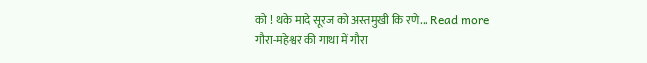को ! थके मादे सूरज को अस्तमुखी कि रणे... Read more
गौरा-महेश्वर की गाथा में गौरा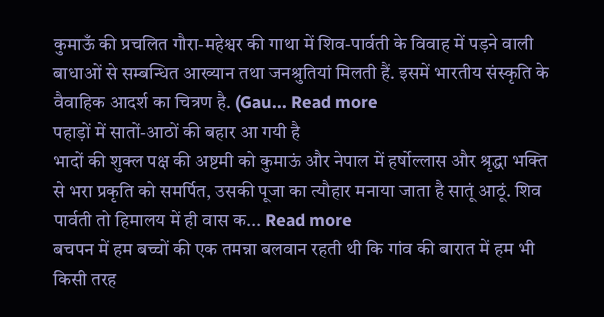कुमाऊँ की प्रचलित गौरा-महेश्वर की गाथा में शिव-पार्वती के विवाह में पड़ने वाली बाधाओं से सम्बन्धित आख्यान तथा जनश्रुतियां मिलती हैं. इसमें भारतीय संस्कृति के वैवाहिक आदर्श का चित्रण है. (Gau... Read more
पहाड़ों में सातों-आठों की बहार आ गयी है
भादों की शुक्ल पक्ष की अष्टमी को कुमाऊं और नेपाल में हर्षोल्लास और श्रृद्धा भक्ति से भरा प्रकृति को समर्पित, उसकी पूजा का त्यौहार मनाया जाता है सातूं आठूं. शिव पार्वती तो हिमालय में ही वास क... Read more
बचपन में हम बच्चों की एक तमन्ना बलवान रहती थी कि गांव की बारात में हम भी किसी तरह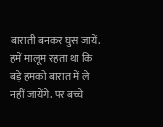बाराती बनकर घुस जायें. हमें मालूम रहता था कि बड़े हमको बारात में ले नहीं जायेंगे. पर बच्चे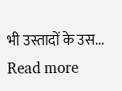भी उस्तादों के उस... Read more